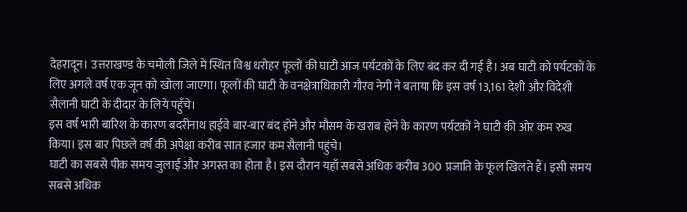देहरादून। उत्तराखण्ड के चमोली जिले में स्थित विश्व धरोहर फूलों की घाटी आज पर्यटकों के लिए बंद कर दी गई है। अब घाटी को पर्यटकों के लिए अगले वर्ष एक जून को खोला जाएगा। फूलों की घाटी के वनक्षेत्राधिकारी गौरव नेगी ने बताया कि इस वर्ष 13,161 देशी और विदेशी सैलानी घाटी के दीदार के लिये पहुँचे।
इस वर्ष भारी बारिश के कारण बदरीनाथ हाईवे बार-बार बंद होने और मौसम के खराब होने के कारण पर्यटकों ने घाटी की ओर कम रुख किया। इस बार पिछले वर्ष की अपेक्षा करीब सात हजार कम सैलानी पहुंचे।
घाटी का सबसे पीक समय जुलाई और अगस्त का होता है। इस दौरान यहाँ सबसे अधिक करीब 300 प्रजाति के फूल खिलते हैं। इसी समय सबसे अधिक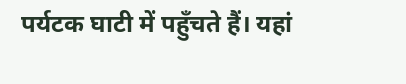पर्यटक घाटी में पहुँचते हैं। यहां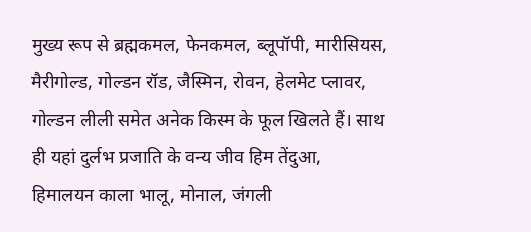मुख्य रूप से ब्रह्मकमल, फेनकमल, ब्लूपॉपी, मारीसियस, मैरीगोल्ड, गोल्डन रॉड, जैस्मिन, रोवन, हेलमेट प्लावर, गोल्डन लीली समेत अनेक किस्म के फूल खिलते हैं। साथ ही यहां दुर्लभ प्रजाति के वन्य जीव हिम तेंदुआ, हिमालयन काला भालू, मोनाल, जंगली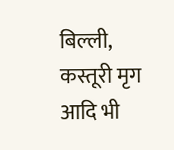बिल्ली, कस्तूरी मृग आदि भी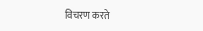विचरण करते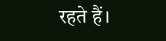रहते हैं।